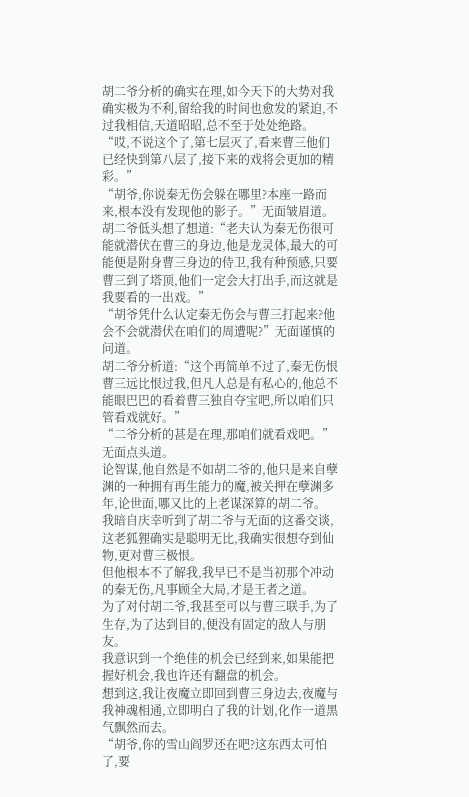胡二爷分析的确实在理,如今天下的大势对我确实极为不利,留给我的时间也愈发的紧迫,不过我相信,天道昭昭,总不至于处处绝路。
“哎,不说这个了,第七层灭了,看来曹三他们已经快到第八层了,接下来的戏将会更加的精彩。”
“胡爷,你说秦无伤会躲在哪里?本座一路而来,根本没有发现他的影子。”无面皱眉道。
胡二爷低头想了想道:“老夫认为秦无伤很可能就潜伏在曹三的身边,他是龙灵体,最大的可能便是附身曹三身边的侍卫,我有种预感,只要曹三到了塔顶,他们一定会大打出手,而这就是我要看的一出戏。”
“胡爷凭什么认定秦无伤会与曹三打起来?他会不会就潜伏在咱们的周遭呢?”无面谨慎的问道。
胡二爷分析道:“这个再简单不过了,秦无伤恨曹三远比恨过我,但凡人总是有私心的,他总不能眼巴巴的看着曹三独自夺宝吧,所以咱们只管看戏就好。”
“二爷分析的甚是在理,那咱们就看戏吧。”无面点头道。
论智谋,他自然是不如胡二爷的,他只是来自孽渊的一种拥有再生能力的魔,被关押在孽渊多年,论世面,哪又比的上老谋深算的胡二爷。
我暗自庆幸听到了胡二爷与无面的这番交谈,这老狐狸确实是聪明无比,我确实很想夺到仙物,更对曹三极恨。
但他根本不了解我,我早已不是当初那个冲动的秦无伤,凡事顾全大局,才是王者之道。
为了对付胡二爷,我甚至可以与曹三联手,为了生存,为了达到目的,便没有固定的敌人与朋友。
我意识到一个绝佳的机会已经到来,如果能把握好机会,我也许还有翻盘的机会。
想到这,我让夜魔立即回到曹三身边去,夜魔与我神魂相通,立即明白了我的计划,化作一道黑气飘然而去。
“胡爷,你的雪山阎罗还在吧?这东西太可怕了,要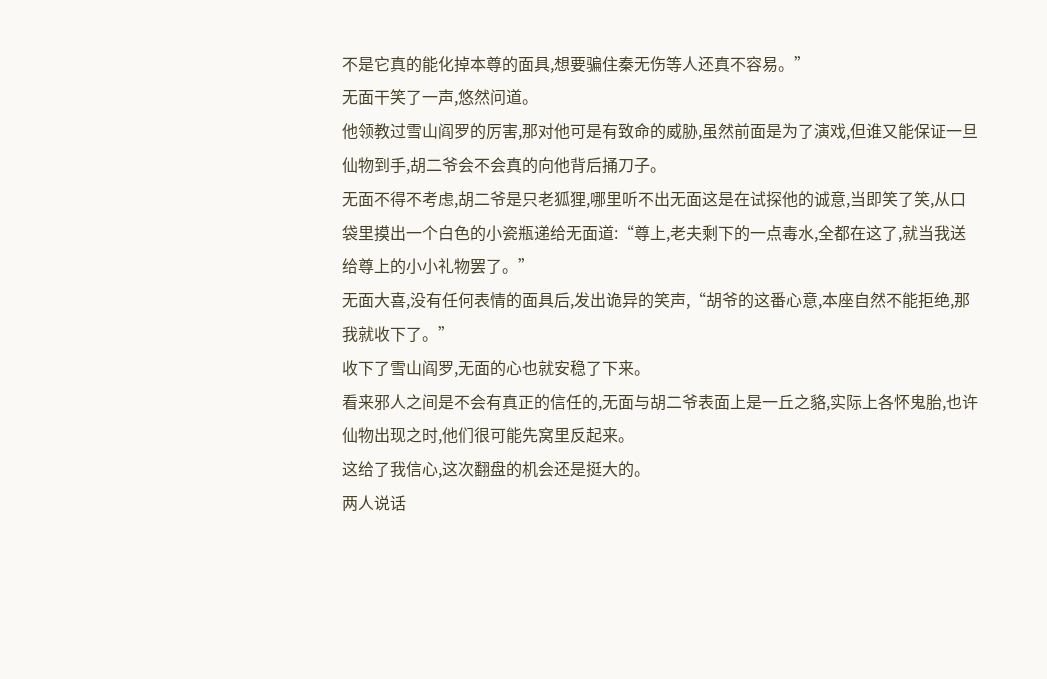不是它真的能化掉本尊的面具,想要骗住秦无伤等人还真不容易。”
无面干笑了一声,悠然问道。
他领教过雪山阎罗的厉害,那对他可是有致命的威胁,虽然前面是为了演戏,但谁又能保证一旦仙物到手,胡二爷会不会真的向他背后捅刀子。
无面不得不考虑,胡二爷是只老狐狸,哪里听不出无面这是在试探他的诚意,当即笑了笑,从口袋里摸出一个白色的小瓷瓶递给无面道:“尊上,老夫剩下的一点毒水,全都在这了,就当我送给尊上的小小礼物罢了。”
无面大喜,没有任何表情的面具后,发出诡异的笑声,“胡爷的这番心意,本座自然不能拒绝,那我就收下了。”
收下了雪山阎罗,无面的心也就安稳了下来。
看来邪人之间是不会有真正的信任的,无面与胡二爷表面上是一丘之貉,实际上各怀鬼胎,也许仙物出现之时,他们很可能先窝里反起来。
这给了我信心,这次翻盘的机会还是挺大的。
两人说话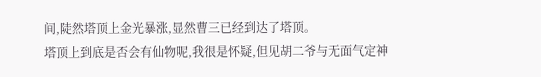间,陡然塔顶上金光暴涨,显然曹三已经到达了塔顶。
塔顶上到底是否会有仙物呢,我很是怀疑,但见胡二爷与无面气定神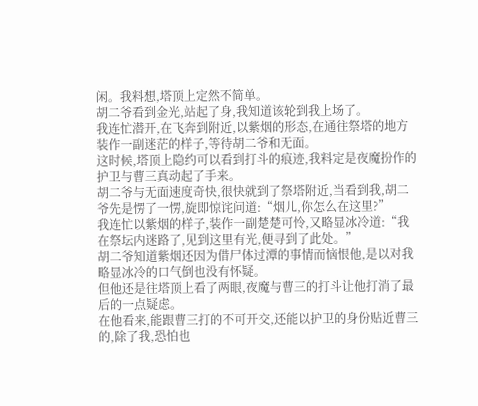闲。我料想,塔顶上定然不简单。
胡二爷看到金光,站起了身,我知道该轮到我上场了。
我连忙潜开,在飞奔到附近,以紫烟的形态,在通往祭塔的地方装作一副迷茫的样子,等待胡二爷和无面。
这时候,塔顶上隐约可以看到打斗的痕迹,我料定是夜魔扮作的护卫与曹三真动起了手来。
胡二爷与无面速度奇快,很快就到了祭塔附近,当看到我,胡二爷先是愣了一愣,旋即惊诧问道:“烟儿,你怎么在这里?”
我连忙以紫烟的样子,装作一副楚楚可怜,又略显冰冷道:“我在祭坛内迷路了,见到这里有光,便寻到了此处。”
胡二爷知道紫烟还因为借尸体过潭的事情而恼恨他,是以对我略显冰冷的口气倒也没有怀疑。
但他还是往塔顶上看了两眼,夜魔与曹三的打斗让他打消了最后的一点疑虑。
在他看来,能跟曹三打的不可开交,还能以护卫的身份贴近曹三的,除了我,恐怕也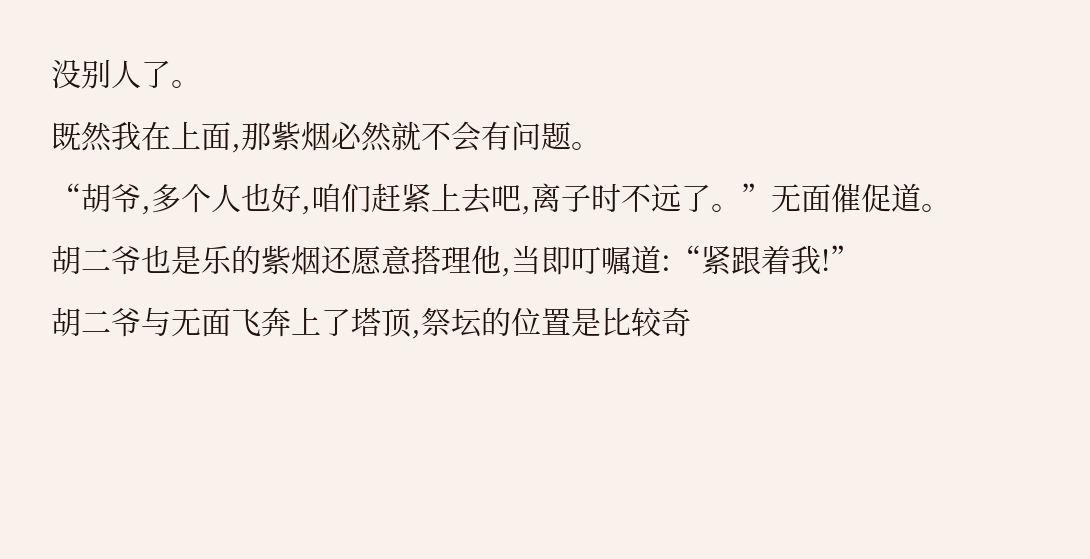没别人了。
既然我在上面,那紫烟必然就不会有问题。
“胡爷,多个人也好,咱们赶紧上去吧,离子时不远了。”无面催促道。
胡二爷也是乐的紫烟还愿意搭理他,当即叮嘱道:“紧跟着我!”
胡二爷与无面飞奔上了塔顶,祭坛的位置是比较奇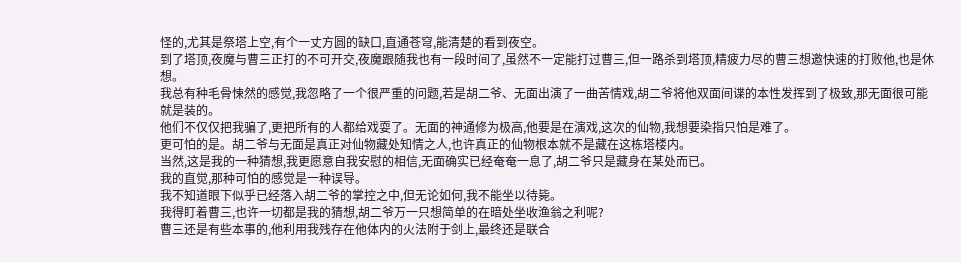怪的,尤其是祭塔上空,有个一丈方圆的缺口,直通苍穹,能清楚的看到夜空。
到了塔顶,夜魔与曹三正打的不可开交,夜魔跟随我也有一段时间了,虽然不一定能打过曹三,但一路杀到塔顶,精疲力尽的曹三想邀快速的打败他,也是休想。
我总有种毛骨悚然的感觉,我忽略了一个很严重的问题,若是胡二爷、无面出演了一曲苦情戏,胡二爷将他双面间谍的本性发挥到了极致,那无面很可能就是装的。
他们不仅仅把我骗了,更把所有的人都给戏耍了。无面的神通修为极高,他要是在演戏,这次的仙物,我想要染指只怕是难了。
更可怕的是。胡二爷与无面是真正对仙物藏处知情之人,也许真正的仙物根本就不是藏在这栋塔楼内。
当然,这是我的一种猜想,我更愿意自我安慰的相信,无面确实已经奄奄一息了,胡二爷只是藏身在某处而已。
我的直觉,那种可怕的感觉是一种误导。
我不知道眼下似乎已经落入胡二爷的掌控之中,但无论如何,我不能坐以待毙。
我得盯着曹三,也许一切都是我的猜想,胡二爷万一只想简单的在暗处坐收渔翁之利呢?
曹三还是有些本事的,他利用我残存在他体内的火法附于剑上,最终还是联合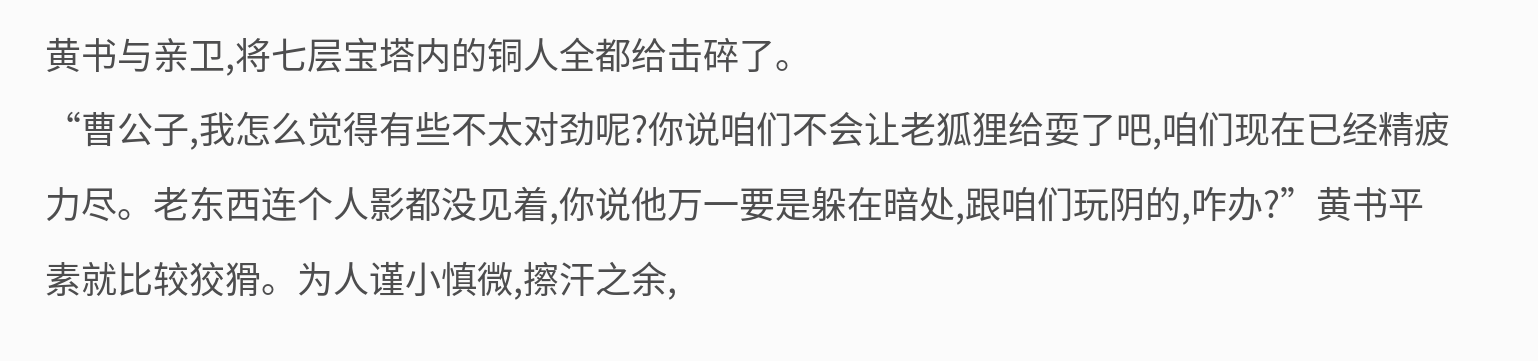黄书与亲卫,将七层宝塔内的铜人全都给击碎了。
“曹公子,我怎么觉得有些不太对劲呢?你说咱们不会让老狐狸给耍了吧,咱们现在已经精疲力尽。老东西连个人影都没见着,你说他万一要是躲在暗处,跟咱们玩阴的,咋办?”黄书平素就比较狡猾。为人谨小慎微,擦汗之余,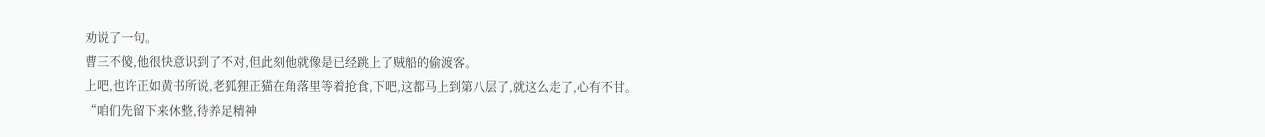劝说了一句。
曹三不傻,他很快意识到了不对,但此刻他就像是已经跳上了贼船的偷渡客。
上吧,也许正如黄书所说,老狐狸正猫在角落里等着抢食,下吧,这都马上到第八层了,就这么走了,心有不甘。
“咱们先留下来休整,待养足精神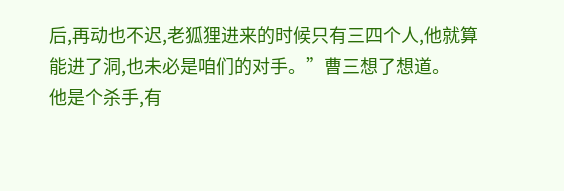后,再动也不迟,老狐狸进来的时候只有三四个人,他就算能进了洞,也未必是咱们的对手。”曹三想了想道。
他是个杀手,有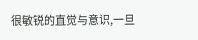很敏锐的直觉与意识,一旦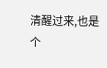清醒过来,也是个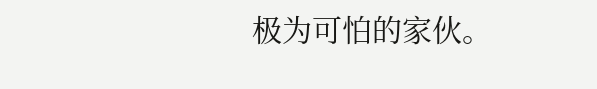极为可怕的家伙。